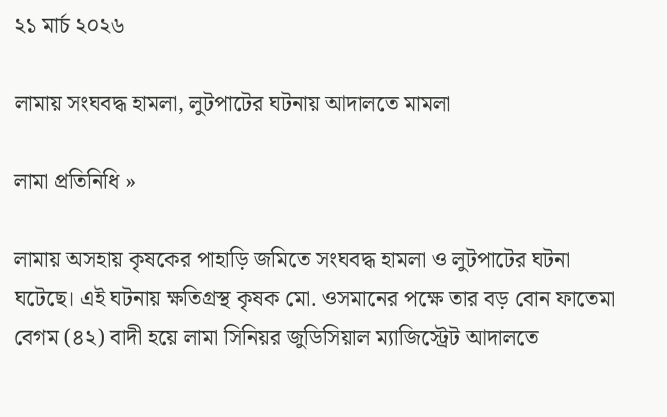২১ মার্চ ২০২৬

লামায় সংঘবদ্ধ হামলা, লুটপাটের ঘটনায় আদালতে মামলা

লামা প্রতিনিধি »

লামায় অসহায় কৃষকের পাহাড়ি জমিতে সংঘবদ্ধ হামলা ও লুটপাটের ঘটনা ঘটেছে। এই ঘটনায় ক্ষতিগ্রস্থ কৃষক মো. ওসমানের পক্ষে তার বড় বোন ফাতেমা বেগম (৪২) বাদী হয়ে লামা সিনিয়র জুডিসিয়াল ম্যাজিস্ট্রেট আদালতে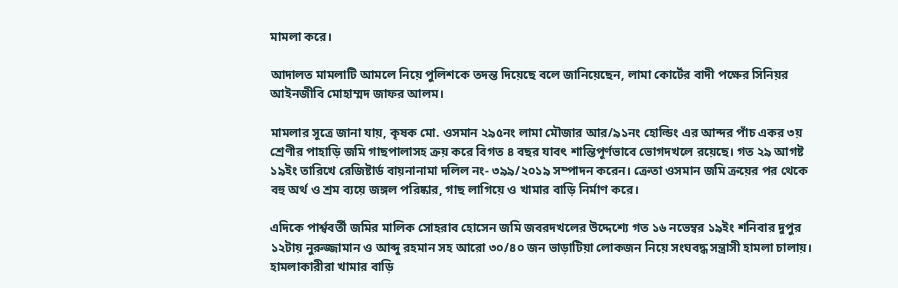মামলা করে।

আদালত মামলাটি আমলে নিয়ে পুলিশকে তদন্ত দিয়েছে বলে জানিয়েছেন, লামা কোর্টের বাদী পক্ষের সিনিয়র আইনজীবি মোহাম্মদ জাফর আলম।

মামলার সূত্রে জানা যায়, কৃষক মো. ওসমান ২৯৫নং লামা মৌজার আর/৯১নং হোল্ডিং এর আন্দর পাঁচ একর ৩য় শ্রেণীর পাহাড়ি জমি গাছপালাসহ ক্রয় করে বিগত ৪ বছর যাবৎ শান্তিপূর্ণভাবে ভোগদখলে রয়েছে। গত ২৯ আগষ্ট ১৯ইং তারিখে রেজিষ্টার্ড বায়নানামা দলিল নং- ৩৯৯/২০১৯ সম্পাদন করেন। ক্রেতা ওসমান জমি ক্রয়ের পর থেকে বহু অর্থ ও শ্রম ব্যয়ে জঙ্গল পরিষ্কার, গাছ লাগিয়ে ও খামার বাড়ি নির্মাণ করে।

এদিকে পার্শ্ববর্তী জমির মালিক সোহরাব হোসেন জমি জবরদখলের উদ্দেশ্যে গত ১৬ নভেম্বর ১৯ইং শনিবার দুপুর ১২টায় নুরুজ্জামান ও আব্দু রহমান সহ আরো ৩০/৪০ জন ভাড়াটিয়া লোকজন নিয়ে সংঘবদ্ধ সন্ত্রাসী হামলা চালায়। হামলাকারীরা খামার বাড়ি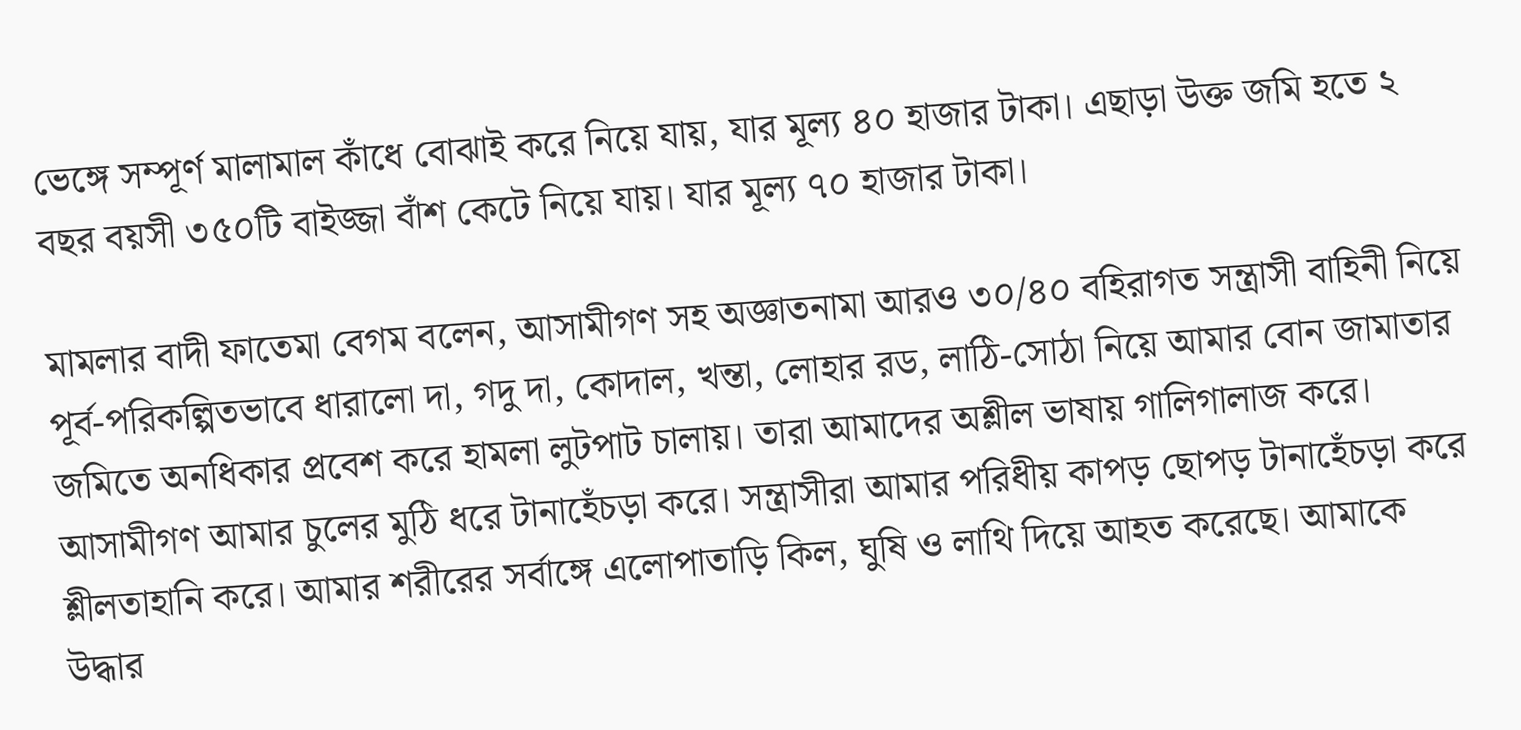ভেঙ্গে সম্পূর্ণ মালামাল কাঁধে বোঝাই করে নিয়ে যায়, যার মূল্য ৪০ হাজার টাকা। এছাড়া উক্ত জমি হতে ২ বছর বয়সী ৩৫০টি বাইজ্জা বাঁশ কেটে নিয়ে যায়। যার মূল্য ৭০ হাজার টাকা।

মামলার বাদী ফাতেমা বেগম বলেন, আসামীগণ সহ অজ্ঞাতনামা আরও ৩০/৪০ বহিরাগত সন্ত্রাসী বাহিনী নিয়ে পূর্ব-পরিকল্পিতভাবে ধারালো দা, গদু দা, কোদাল, খন্তা, লোহার রড, লাঠি-সোঠা নিয়ে আমার বোন জামাতার জমিতে অনধিকার প্রবেশ করে হামলা লুটপাট চালায়। তারা আমাদের অশ্লীল ভাষায় গালিগালাজ করে। আসামীগণ আমার চুলের মুঠি ধরে টানাহেঁচড়া করে। সন্ত্রাসীরা আমার পরিধীয় কাপড় ছোপড় টানাহেঁচড়া করে শ্লীলতাহানি করে। আমার শরীরের সর্বাঙ্গে এলোপাতাড়ি কিল, ঘুষি ও লাথি দিয়ে আহত করেছে। আমাকে উদ্ধার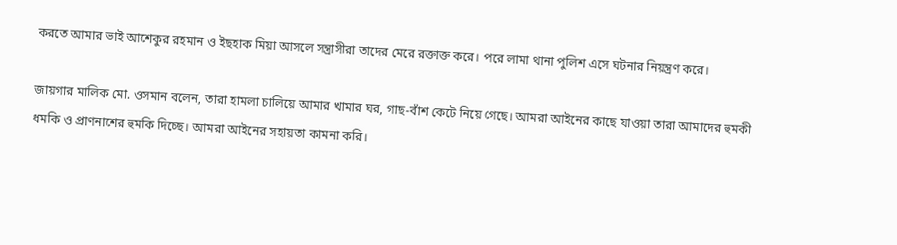করতে আমার ভাই আশেকুর রহমান ও ইছহাক মিয়া আসলে সন্ত্রাসীরা তাদের মেরে রক্তাক্ত করে। পরে লামা থানা পুলিশ এসে ঘটনার নিয়ন্ত্রণ করে।

জায়গার মালিক মো. ওসমান বলেন, তারা হামলা চালিয়ে আমার খামার ঘর, গাছ-বাঁশ কেটে নিয়ে গেছে। আমরা আইনের কাছে যাওয়া তারা আমাদের হুমকী ধমকি ও প্রাণনাশের হুমকি দিচ্ছে। আমরা আইনের সহায়তা কামনা করি।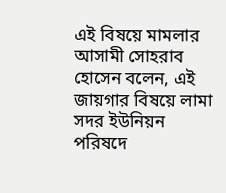এই বিষয়ে মামলার আসামী সোহরাব হোসেন বলেন, এই জায়গার বিষয়ে লামা সদর ইউনিয়ন পরিষদে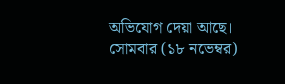অভিযোগ দেয়া আছে। সোমবার (১৮ নভেম্বর)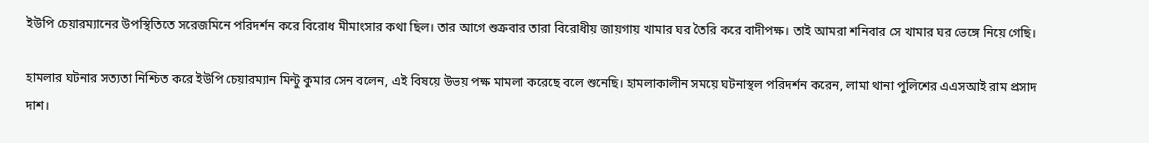ইউপি চেয়ারম্যানের উপস্থিতিতে সরেজমিনে পরিদর্শন করে বিরোধ মীমাংসার কথা ছিল। তার আগে শুক্রবার তারা বিরোধীয় জায়গায় খামার ঘর তৈরি করে বাদীপক্ষ। তাই আমরা শনিবার সে খামার ঘর ভেঙ্গে নিয়ে গেছি।

হামলার ঘটনার সত্যতা নিশ্চিত করে ইউপি চেয়ারম্যান মিন্টু কুমার সেন বলেন, এই বিষয়ে উভয় পক্ষ মামলা করেছে বলে শুনেছি। হামলাকালীন সময়ে ঘটনাস্থল পরিদর্শন করেন, লামা থানা পুলিশের এএসআই রাম প্রসাদ দাশ।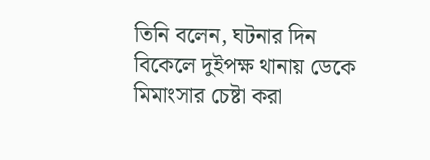তিনি বলেন, ঘটনার দিন বিকেলে দুইপক্ষ থানায় ডেকে মিমাংসার চেষ্টা করা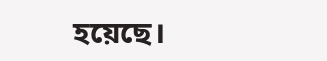হয়েছে।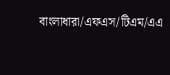বাংলাধারা/এফএস/টিএম/এএ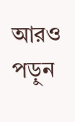আরও পড়ুন